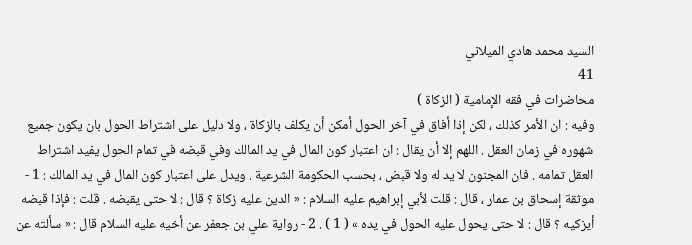السيد محمد هادي الميلاني
41
محاضرات في فقه الإمامية ( الزكاة )
وفيه : ان الأمر كذلك ، لكن إذا أفاق في آخر الحول أمكن أن يكلف بالزكاة ، ولا دليل على اشتراط الحول بان يكون جميع شهوره في زمان العقل . اللهم إلا أن يقال : ان اعتبار كون المال في يد المالك وفي قبضه في تمام الحول يفيد اشتراط العقل تمامه . فان المجنون لا يد له ولا قبض ، بحسب الحكومة الشرعية . ويدل على اعتبار كون المال في يد المالك : 1 - موثقة إسحاق بن عمار ، قال : قلت لأبي إبراهيم عليه السلام : « الدين عليه زكاة ؟ قال : لا حتى يقبضه . قلت : فإذا قبضه أيزكيه ؟ قال : لا حتى يحول عليه الحول في يده » ( 1 ) . 2 - رواية علي بن جعفر عن أخيه عليه السلام قال : « سألته عن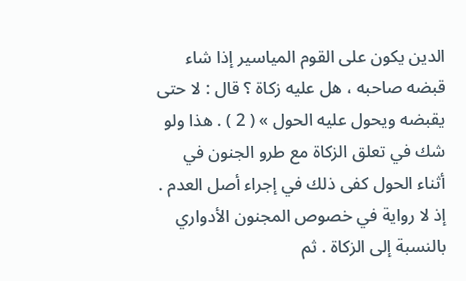الدين يكون على القوم المياسير إذا شاء قبضه صاحبه ، هل عليه زكاة ؟ قال : لا حتى يقبضه ويحول عليه الحول » ( 2 ) . هذا ولو شك في تعلق الزكاة مع طرو الجنون في أثناء الحول كفى ذلك في إجراء أصل العدم . إذ لا رواية في خصوص المجنون الأدواري بالنسبة إلى الزكاة . ثم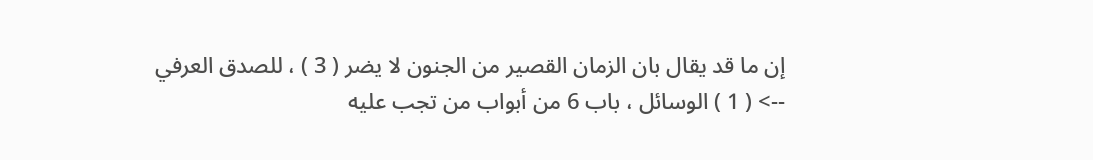إن ما قد يقال بان الزمان القصير من الجنون لا يضر ( 3 ) ، للصدق العرفي
--> ( 1 ) الوسائل ، باب 6 من أبواب من تجب عليه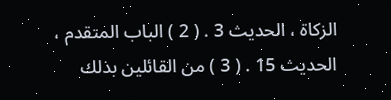الزكاة ، الحديث 3 . ( 2 ) الباب المتقدم ، الحديث 15 . ( 3 ) من القائلين بذلك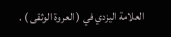العلامة اليزدي في ( العروة الوثقى ) .